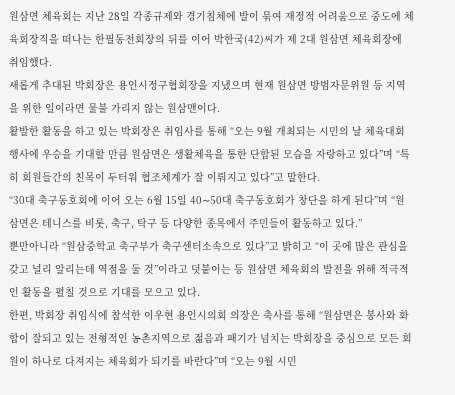원삼면 체육회는 지난 28일 각종규제와 경기침체에 발이 묶여 재정적 어려움으로 중도에 체육회장직을 떠나는 한필동전회장의 뒤를 이어 박한국(42)씨가 제 2대 원삼면 체육회장에 취임했다.
새롭게 추대된 박회장은 용인시정구협회장을 지냈으며 현재 원삼면 방범자문위원 등 지역을 위한 일이라면 물불 가리지 않는 원삼맨이다.
활발한 활동을 하고 있는 박회장은 취임사를 통해 “오는 9월 개최되는 시민의 날 체육대회 행사에 우승을 기대할 만큼 원삼면은 생활체육을 통한 단합된 모습을 자랑하고 있다”며 “특히 회원들간의 친목이 두터워 협조체계가 잘 이뤄지고 있다”고 말한다.
“30대 축구동호회에 이어 오는 6월 15일 40∼50대 축구동호회가 창단을 하게 된다”며 “원삼면은 테니스를 비롯, 축구, 탁구 등 다양한 종목에서 주민들이 활동하고 있다.”
뿐만아니라 “원삼중학교 축구부가 축구센터소속으로 있다”고 밝히고 “이 곳에 많은 관심을 갖고 널리 알리는데 역점을 둘 것”이라고 덧붙이는 등 원삼면 체육회의 발전을 위해 적극적인 활동을 펼칠 것으로 기대를 모으고 있다.
한편, 박회장 취임식에 참석한 이우현 용인시의회 의장은 축사를 통해 “원삼면은 봉사와 화합이 잘되고 있는 전형적인 농촌지역으로 젊음과 패기가 넘치는 박회장을 중심으로 모든 회원이 하나로 다져지는 체육회가 되기를 바란다”며 “오는 9월 시민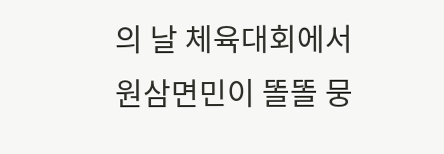의 날 체육대회에서 원삼면민이 똘똘 뭉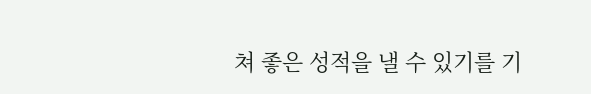쳐 좋은 성적을 낼 수 있기를 기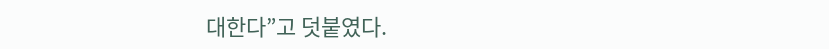대한다”고 덧붙였다.